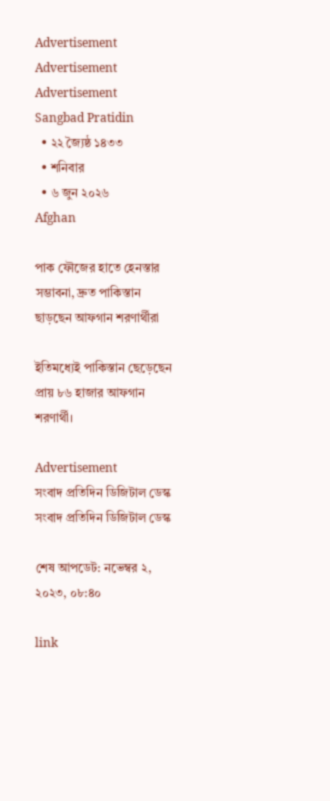Advertisement
Advertisement
Advertisement
Sangbad Pratidin
  • ২২ জ্যৈষ্ঠ ১৪৩৩
  • শনিবার
  • ৬ জুন ২০২৬
Afghan

পাক ফৌজের হাতে হেনস্তার সম্ভাবনা, দ্রুত পাকিস্তান ছাড়ছেন আফগান শরণার্থীরা

ইতিমধ্যেই পাকিস্তান ছেড়েছেন প্রায় ৮৬ হাজার আফগান শরণার্থী।

Advertisement
সংবাদ প্রতিদিন ডিজিটাল ডেস্ক
সংবাদ প্রতিদিন ডিজিটাল ডেস্ক

শেষ আপডেট: নভেম্বর ২, ২০২৩, ০৮:৪০

link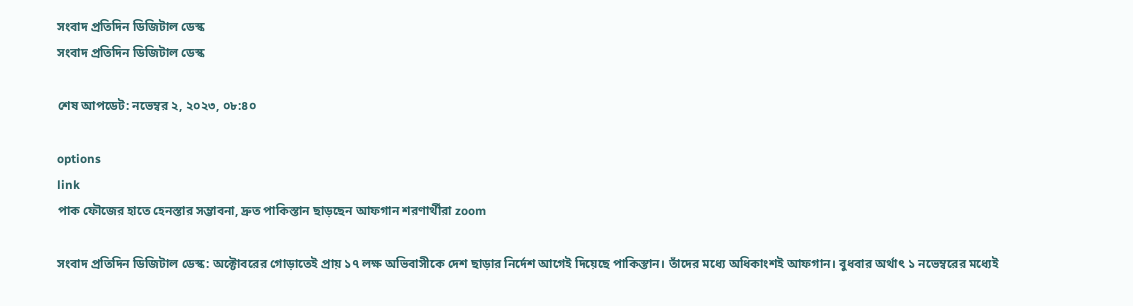সংবাদ প্রতিদিন ডিজিটাল ডেস্ক
সংবাদ প্রতিদিন ডিজিটাল ডেস্ক

শেষ আপডেট: নভেম্বর ২, ২০২৩, ০৮:৪০

options
link
পাক ফৌজের হাতে হেনস্তার সম্ভাবনা, দ্রুত পাকিস্তান ছাড়ছেন আফগান শরণার্থীরা zoom

সংবাদ প্রতিদিন ডিজিটাল ডেস্ক: অক্টোবরের গোড়াতেই প্রায় ১৭ লক্ষ অভিবাসীকে দেশ ছাড়ার নির্দেশ আগেই দিয়েছে পাকিস্তান। তাঁদের মধ্যে অধিকাংশই আফগান। বুধবার অর্থাৎ ১ নভেম্বরের মধ্যেই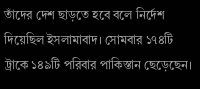তাঁদের দেশ ছাড়তে হবে বলে নির্দেশ দিয়েছিল ইসলামাবাদ। সোমবার ১৭৪টি ট্রাকে ১৪৯টি পরিবার পাকিস্তান ছেড়েছেন।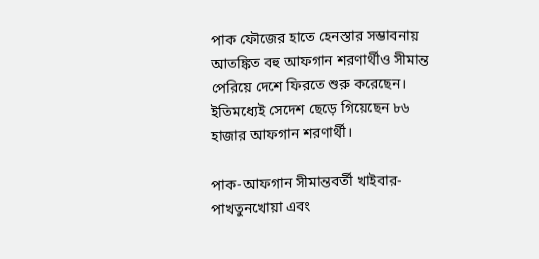পাক ফৌজের হাতে হেনস্তার সম্ভাবনায় আতঙ্কিত বহু আফগান শরণার্থীও সীমান্ত পেরিয়ে দেশে ফিরতে শুরু করেছেন। ইতিমধ্যেই সেদেশ ছেড়ে গিয়েছেন ৮৬ হাজার আফগান শরণার্থী।

পাক-আফগান সীমান্তবর্তী খাইবার-পাখতুনখোয়া এবং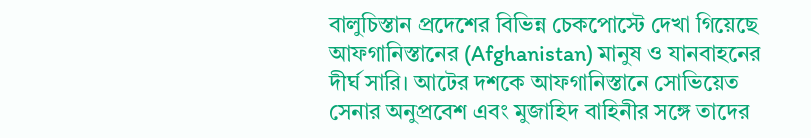বালুচিস্তান প্রদেশের বিভিন্ন চেকপোস্টে দেখা গিয়েছে আফগানিস্তানের (Afghanistan) মানুষ ও যানবাহনের দীর্ঘ সারি। আটের দশকে আফগানিস্তানে সোভিয়েত সেনার অনুপ্রবেশ এবং মুজাহিদ বাহিনীর সঙ্গে তাদের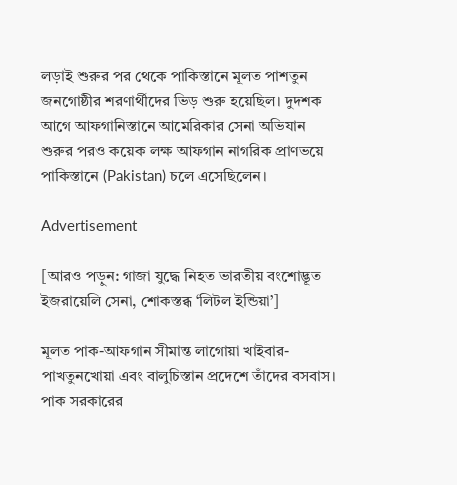লড়াই শুরুর পর থেকে পাকিস্তানে মূলত পাশতুন জনগোষ্ঠীর শরণার্থীদের ভিড় শুরু হয়েছিল। দুদশক আগে আফগানিস্তানে আমেরিকার সেনা অভিযান শুরুর পরও কয়েক লক্ষ আফগান নাগরিক প্রাণভয়ে পাকিস্তানে (Pakistan) চলে এসেছিলেন।

Advertisement

[আরও পড়ুন: গাজা যুদ্ধে নিহত ভারতীয় বংশোদ্ভূত ইজরায়েলি সেনা, শোকস্তব্ধ ‘লিটল ইন্ডিয়া’]

মূলত পাক-আফগান সীমান্ত লাগোয়া খাইবার-পাখতুনখোয়া এবং বালুচিস্তান প্রদেশে তাঁদের বসবাস। পাক সরকারের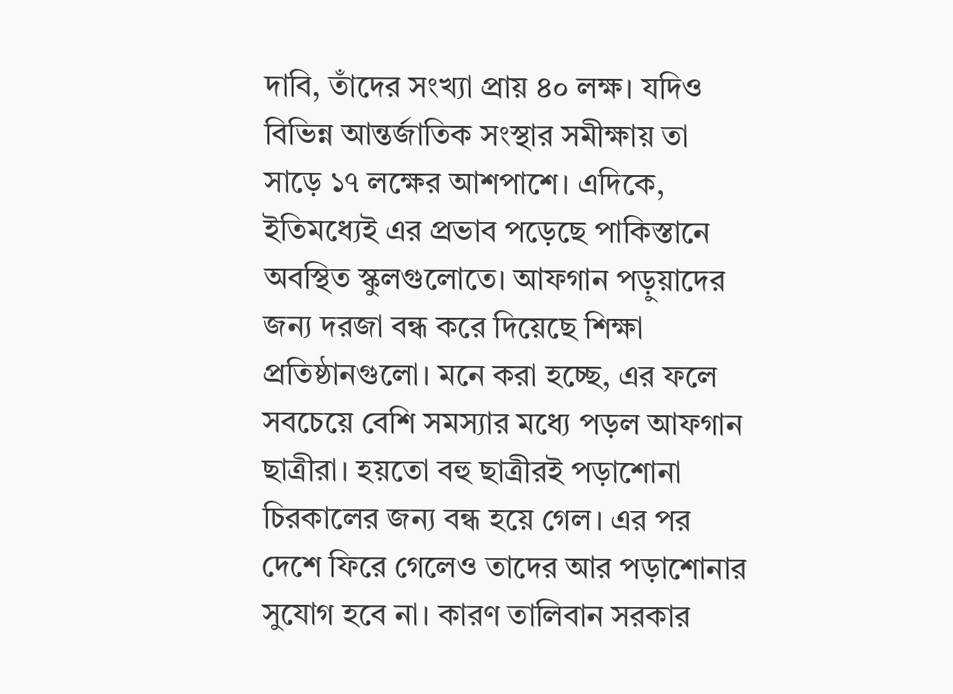দাবি, তাঁদের সংখ্যা প্রায় ৪০ লক্ষ। যদিও বিভিন্ন আন্তর্জাতিক সংস্থার সমীক্ষায় তা সাড়ে ১৭ লক্ষের আশপাশে। এদিকে, ইতিমধ্যেই এর প্রভাব পড়েছে পাকিস্তানে অবস্থিত স্কুলগুলোতে। আফগান পড়ুয়াদের জন্য দরজা বন্ধ করে দিয়েছে শিক্ষা প্রতিষ্ঠানগুলো। মনে করা হচ্ছে, এর ফলে সবচেয়ে বেশি সমস্যার মধ্যে পড়ল আফগান ছাত্রীরা। হয়তো বহু ছাত্রীরই পড়াশোনা চিরকালের জন্য বন্ধ হয়ে গেল। এর পর দেশে ফিরে গেলেও তাদের আর পড়াশোনার সুযোগ হবে না। কারণ তালিবান সরকার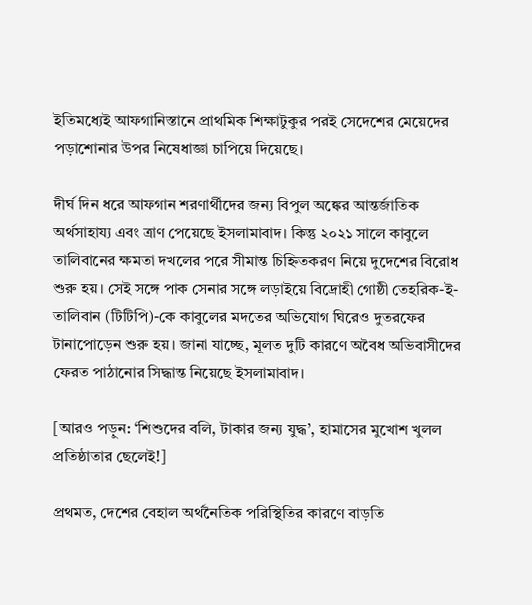ইতিমধ্যেই আফগানিস্তানে প্রাথমিক শিক্ষাটুকুর পরই সেদেশের মেয়েদের পড়াশোনার উপর নিষেধাজ্ঞা চাপিয়ে দিয়েছে।

দীর্ঘ দিন ধরে আফগান শরণার্থীদের জন্য বিপুল অঙ্কের আন্তর্জাতিক অর্থসাহায্য এবং ত্রাণ পেয়েছে ইসলামাবাদ। কিন্তু ২০২১ সালে কাবুলে তালিবানের ক্ষমতা দখলের পরে সীমান্ত চিহ্নিতকরণ নিয়ে দুদেশের বিরোধ শুরু হয়। সেই সঙ্গে পাক সেনার সঙ্গে লড়াইয়ে বিদ্রোহী গোষ্ঠী তেহরিক-ই-তালিবান (টিটিপি)-কে কাবুলের মদতের অভিযোগ ঘিরেও দুতরফের টানাপোড়েন শুরু হয়। জানা যাচ্ছে, মূলত দুটি কারণে অবৈধ অভিবাসীদের ফেরত পাঠানোর সিদ্ধান্ত নিয়েছে ইসলামাবাদ।

[আরও পড়ুন: ‘শিশুদের বলি, টাকার জন্য যুদ্ধ’, হামাসের মুখোশ খুলল প্রতিষ্ঠাতার ছেলেই!]

প্রথমত, দেশের বেহাল অর্থনৈতিক পরিস্থিতির কারণে বাড়তি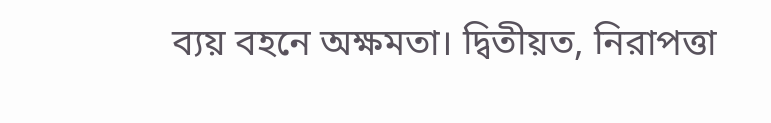ব্যয় বহনে অক্ষমতা। দ্বিতীয়ত, নিরাপত্তা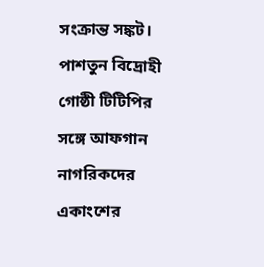সংক্রান্ত সঙ্কট। পাশতুন বিদ্রোহী গোষ্ঠী টিটিপির সঙ্গে আফগান নাগরিকদের একাংশের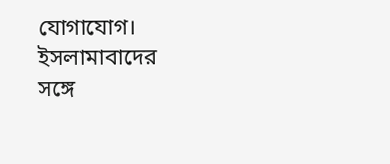যোগাযোগ। ইসলামাবাদের সঙ্গে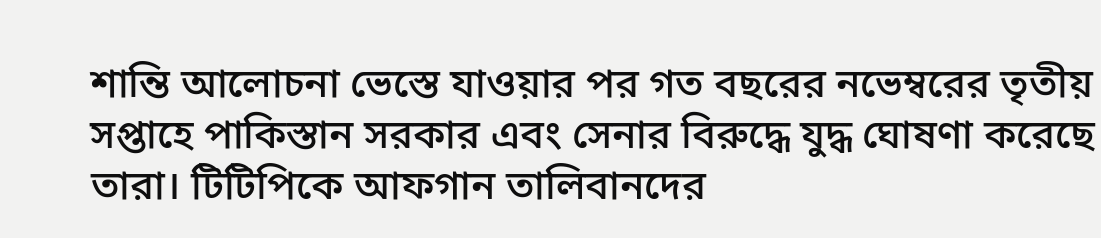শান্তি আলোচনা ভেস্তে যাওয়ার পর গত বছরের নভেম্বরের তৃতীয় সপ্তাহে পাকিস্তান সরকার এবং সেনার বিরুদ্ধে যুদ্ধ ঘোষণা করেছে তারা। টিটিপিকে আফগান তালিবানদের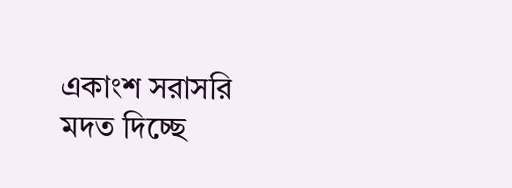একাংশ সরাসরি মদত দিচ্ছে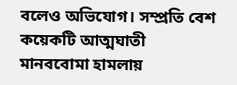বলেও অভিযোগ। সম্প্রতি বেশ কয়েকটি আত্মঘাতী মানববোমা হামলায়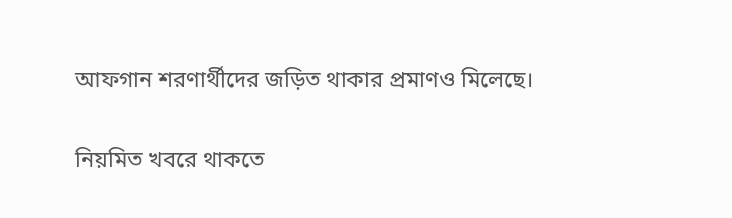আফগান শরণার্থীদের জড়িত থাকার প্রমাণও মিলেছে।

নিয়মিত খবরে থাকতে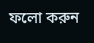ফলো করুন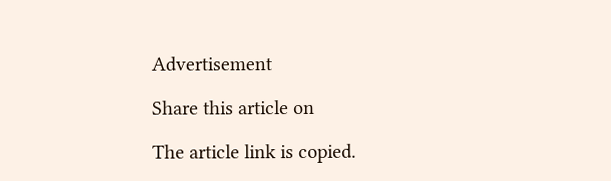Advertisement

Share this article on

The article link is copied.